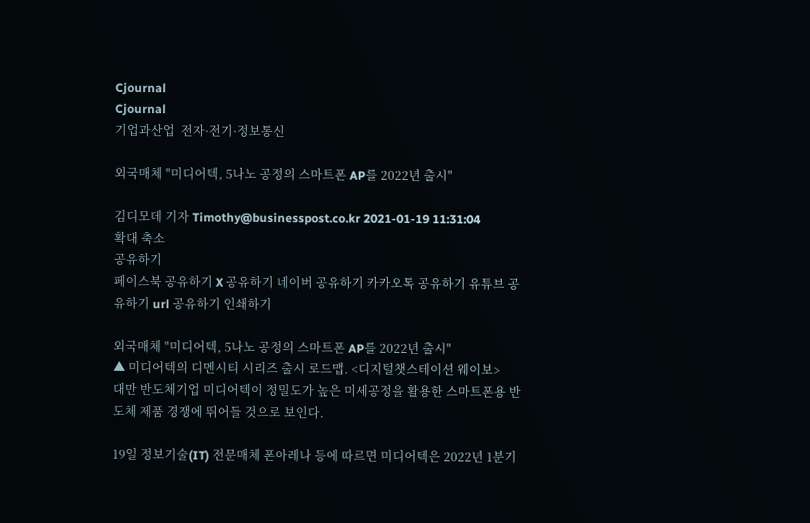Cjournal
Cjournal
기업과산업  전자·전기·정보통신

외국매체 "미디어텍, 5나노 공정의 스마트폰 AP를 2022년 출시"

김디모데 기자 Timothy@businesspost.co.kr 2021-01-19 11:31:04
확대 축소
공유하기
페이스북 공유하기 X 공유하기 네이버 공유하기 카카오톡 공유하기 유튜브 공유하기 url 공유하기 인쇄하기

외국매체 "미디어텍, 5나노 공정의 스마트폰 AP를 2022년 출시"
▲ 미디어텍의 디멘시티 시리즈 출시 로드맵. <디지털챗스테이션 웨이보>
대만 반도체기업 미디어텍이 정밀도가 높은 미세공정을 활용한 스마트폰용 반도체 제품 경쟁에 뛰어들 것으로 보인다.

19일 정보기술(IT) 전문매체 폰아레나 등에 따르면 미디어텍은 2022년 1분기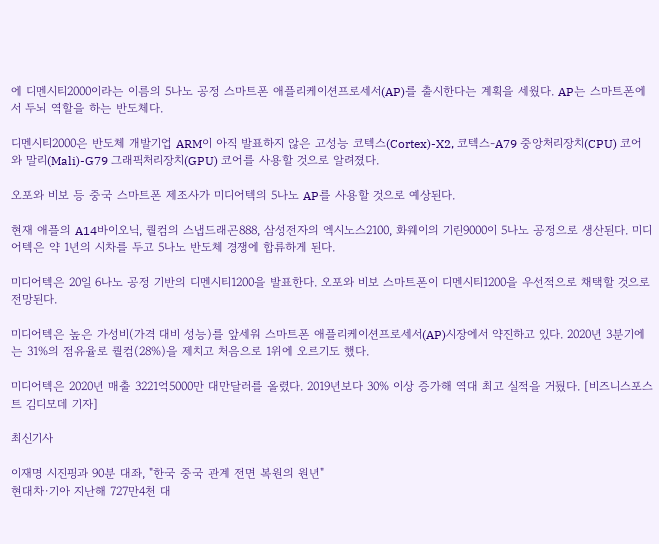에 디멘시티2000이라는 이름의 5나노 공정 스마트폰 애플리케이션프로세서(AP)를 출시한다는 계획을 세웠다. AP는 스마트폰에서 두뇌 역할을 하는 반도체다.

디멘시티2000은 반도체 개발기업 ARM이 아직 발표하지 않은 고성능 코텍스(Cortex)-X2, 코텍스-A79 중앙처리장치(CPU) 코어와 말리(Mali)-G79 그래픽처리장치(GPU) 코어를 사용할 것으로 알려졌다.

오포와 비보 등 중국 스마트폰 제조사가 미디어텍의 5나노 AP를 사용할 것으로 예상된다.

현재 애플의 A14바이오닉, 퀄컴의 스냅드래곤888, 삼성전자의 엑시노스2100, 화웨이의 기린9000이 5나노 공정으로 생산된다. 미디어텍은 약 1년의 시차를 두고 5나노 반도체 경쟁에 합류하게 된다.

미디어텍은 20일 6나노 공정 기반의 디멘시티1200을 발표한다. 오포와 비보 스마트폰이 디멘시티1200을 우선적으로 채택할 것으로 전망된다.

미디어텍은 높은 가성비(가격 대비 성능)를 앞세워 스마트폰 애플리케이션프로세서(AP)시장에서 약진하고 있다. 2020년 3분기에는 31%의 점유율로 퀄컴(28%)을 제치고 처음으로 1위에 오르기도 했다.

미디어텍은 2020년 매출 3221억5000만 대만달러를 올렸다. 2019년보다 30% 이상 증가해 역대 최고 실적을 거뒀다. [비즈니스포스트 김디모데 기자]

최신기사

이재명 시진핑과 90분 대좌, "한국 중국 관계 전면 복원의 원년"
현대차·기아 지난해 727만4천 대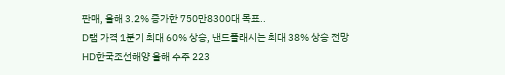판매, 올해 3.2% 증가한 750만8300대 목표..
D램 가격 1분기 최대 60% 상승, 낸드플래시는 최대 38% 상승 전망
HD한국조선해양 올해 수주 223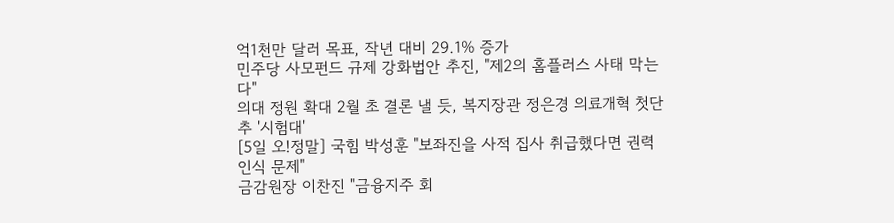억1천만 달러 목표, 작년 대비 29.1% 증가
민주당 사모펀드 규제 강화법안 추진, "제2의 홈플러스 사태 막는다"
의대 정원 확대 2월 초 결론 낼 듯, 복지장관 정은경 의료개혁 첫단추 '시험대'
[5일 오!정말] 국힘 박성훈 "보좌진을 사적 집사 취급했다면 권력 인식 문제"
금감원장 이찬진 "금융지주 회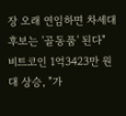장 오래 연임하면 차세대 후보는 '골동품' 된다"
비트코인 1억3423만 원대 상승, "가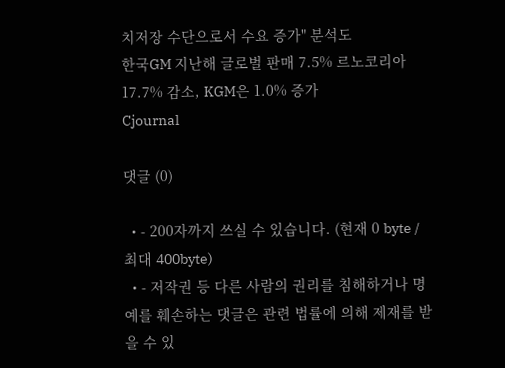치저장 수단으로서 수요 증가" 분석도
한국GM 지난해 글로벌 판매 7.5% 르노코리아 17.7% 감소, KGM은 1.0% 증가
Cjournal

댓글 (0)

  • - 200자까지 쓰실 수 있습니다. (현재 0 byte / 최대 400byte)
  • - 저작권 등 다른 사람의 권리를 침해하거나 명예를 훼손하는 댓글은 관련 법률에 의해 제재를 받을 수 있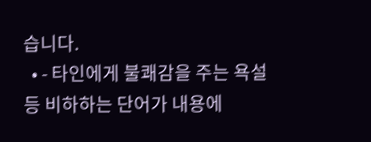습니다.
  • - 타인에게 불쾌감을 주는 욕설 등 비하하는 단어가 내용에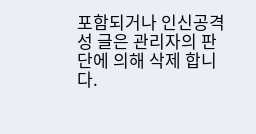포함되거나 인신공격성 글은 관리자의 판단에 의해 삭제 합니다.